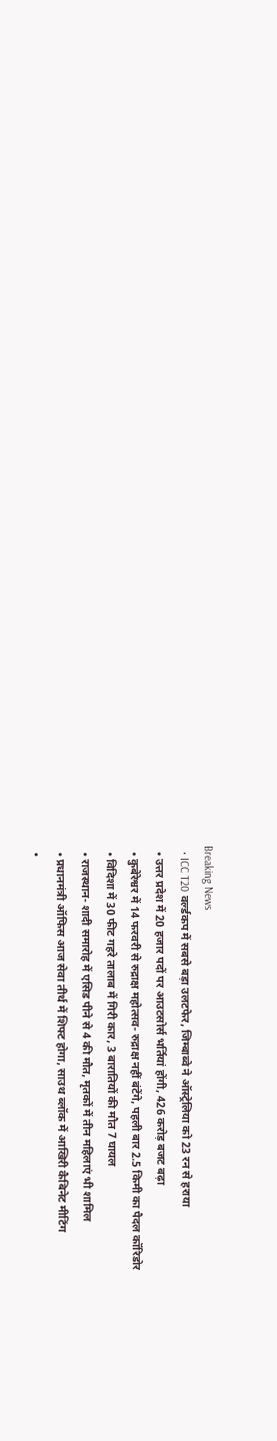Breaking News
  • ICC T20 वर्ल्डकप में सबसे बड़ा उलटफेर, जिम्बाब्वे ने ऑस्ट्रेलिया को 23 रन से हराया
  • उत्तर प्रदेश में 20 हजार पदों पर आउटसोर्स भर्तियां होंगी, 426 करोड़ बजट बढ़ा
  • कुबेरेश्वर में 14 फरवरी से रुद्राक्ष महोत्सव- रुद्राक्ष नहीं बंटेंगे, पहली बार 2.5 किमी का पैदल कॉरिडोर
  • विदिशा में 30 फीट गहरे तालाब में गिरी कार, 3 बारातियों की मौत 7 घायल
  • राजस्थान- शादी समारोह में एसिड पीने से 4 की मौत, मृतकों में तीन महिलाएं भी शामिल
  • प्रधानमंत्री ऑफिस आज सेवा तीर्थ में शिफ्ट होगा, साउथ ब्लॉक में आखिरी कैबिनेट मीटिंग
  •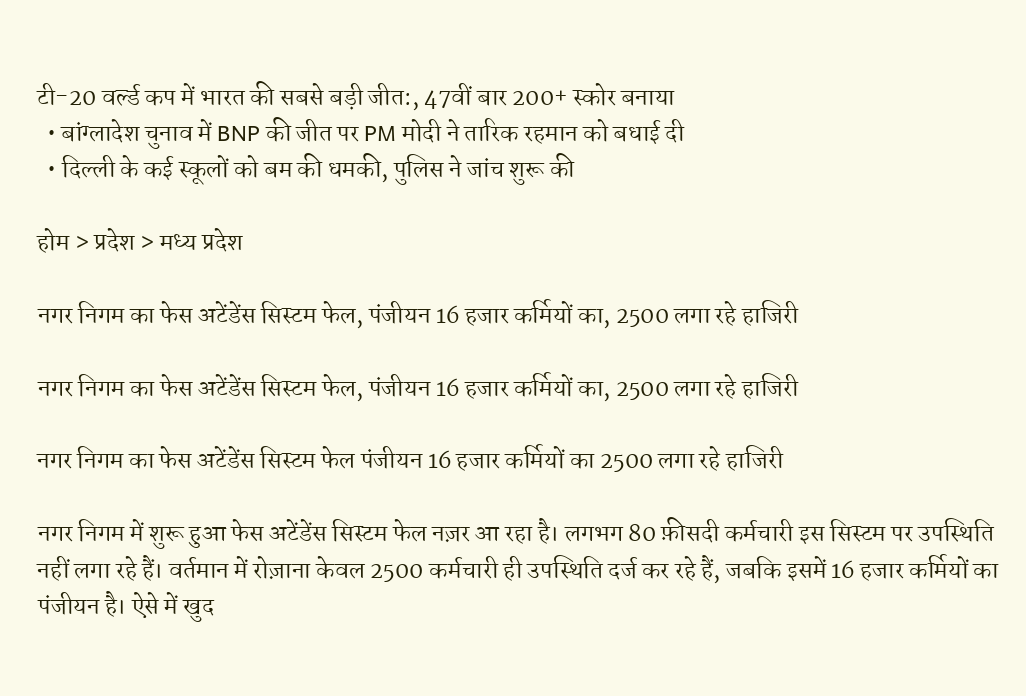टी-20 वर्ल्ड कप में भारत की सबसे बड़ी जीत:, 47वीं बार 200+ स्कोर बनाया
  • बांग्लादेश चुनाव में BNP की जीत पर PM मोदी ने तारिक रहमान को बधाई दी
  • दिल्ली के कई स्कूलों को बम की धमकी, पुलिस ने जांच शुरू की

होम > प्रदेश > मध्य प्रदेश

नगर निगम का फेस अटेंडेंस सिस्टम फेल, पंजीयन 16 हजार कर्मियों का, 2500 लगा रहे हाजिरी

नगर निगम का फेस अटेंडेंस सिस्टम फेल, पंजीयन 16 हजार कर्मियों का, 2500 लगा रहे हाजिरी

नगर निगम का फेस अटेंडेंस सिस्टम फेल पंजीयन 16 हजार कर्मियों का 2500 लगा रहे हाजिरी

नगर निगम में शुरू हुआ फेस अटेंडेंस सिस्टम फेल नज़र आ रहा है। लगभग 80 फ़ीसदी कर्मचारी इस सिस्टम पर उपस्थिति नहीं लगा रहे हैं। वर्तमान में रोज़ाना केवल 2500 कर्मचारी ही उपस्थिति दर्ज कर रहे हैं, जबकि इसमें 16 हजार कर्मियों का पंजीयन है। ऐसे में खुद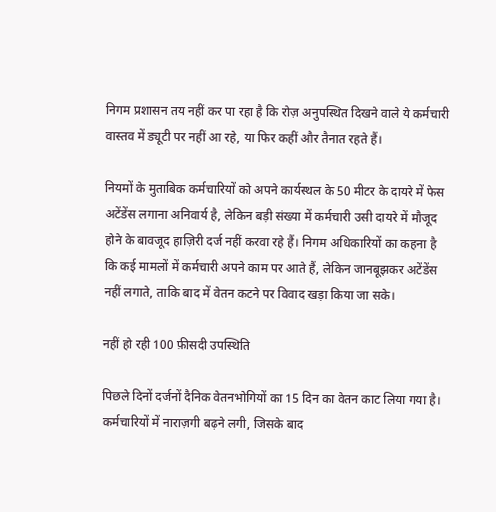निगम प्रशासन तय नहीं कर पा रहा है कि रोज़ अनुपस्थित दिखने वाले ये कर्मचारी वास्तव में ड्यूटी पर नहीं आ रहे, या फिर कहीं और तैनात रहते हैं।

नियमों के मुताबिक कर्मचारियों को अपने कार्यस्थल के 50 मीटर के दायरे में फेस अटेंडेंस लगाना अनिवार्य है, लेकिन बड़ी संख्या में कर्मचारी उसी दायरे में मौजूद होने के बावजूद हाज़िरी दर्ज नहीं करवा रहे हैं। निगम अधिकारियों का कहना है कि कई मामलों में कर्मचारी अपने काम पर आते हैं, लेकिन जानबूझकर अटेंडेंस नहीं लगाते, ताकि बाद में वेतन कटने पर विवाद खड़ा किया जा सके।

नहीं हो रही 100 फ़ीसदी उपस्थिति

पिछले दिनों दर्जनों दैनिक वेतनभोगियों का 15 दिन का वेतन काट लिया गया है। कर्मचारियों में नाराज़गी बढ़ने लगी, जिसके बाद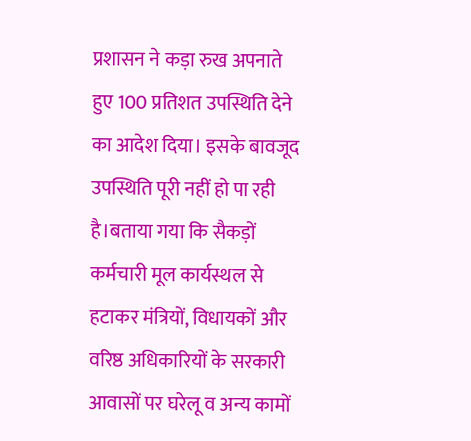प्रशासन ने कड़ा रुख अपनाते हुए 100 प्रतिशत उपस्थिति देने का आदेश दिया। इसके बावजूद उपस्थिति पूरी नहीं हो पा रही है।बताया गया कि सैकड़ों कर्मचारी मूल कार्यस्थल से हटाकर मंत्रियों, विधायकों और वरिष्ठ अधिकारियों के सरकारी आवासों पर घरेलू व अन्य कामों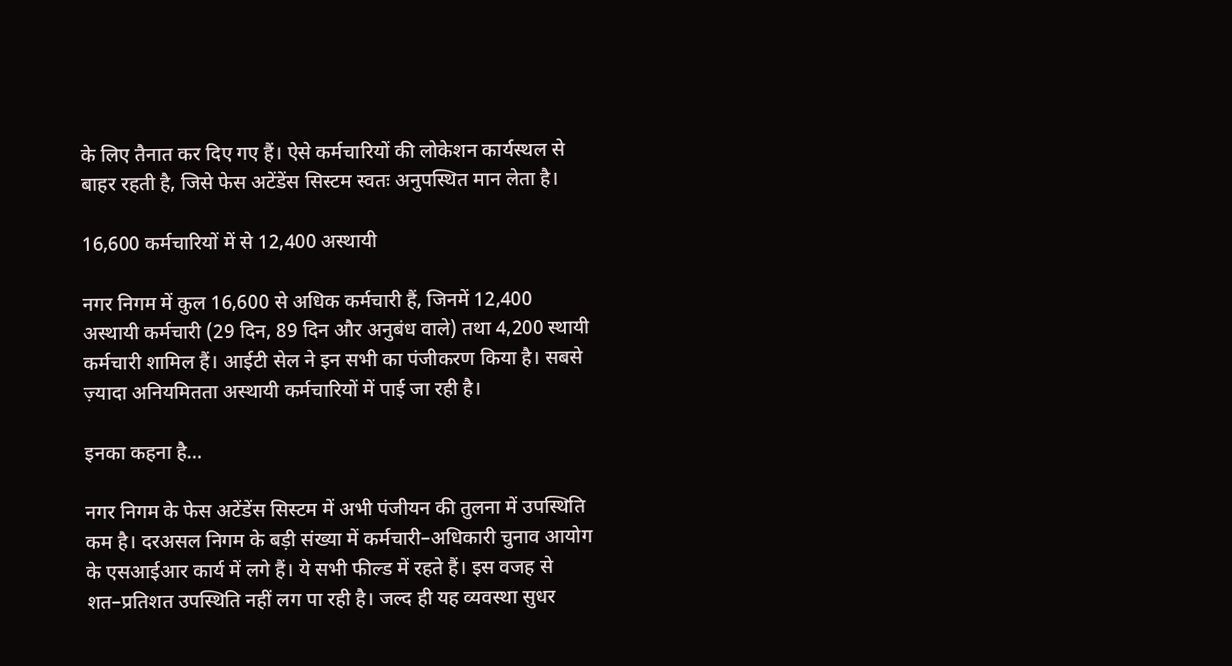के लिए तैनात कर दिए गए हैं। ऐसे कर्मचारियों की लोकेशन कार्यस्थल से बाहर रहती है, जिसे फेस अटेंडेंस सिस्टम स्वतः अनुपस्थित मान लेता है।

16,600 कर्मचारियों में से 12,400 अस्थायी

नगर निगम में कुल 16,600 से अधिक कर्मचारी हैं, जिनमें 12,400 अस्थायी कर्मचारी (29 दिन, 89 दिन और अनुबंध वाले) तथा 4,200 स्थायी कर्मचारी शामिल हैं। आईटी सेल ने इन सभी का पंजीकरण किया है। सबसे ज़्यादा अनियमितता अस्थायी कर्मचारियों में पाई जा रही है।

इनका कहना है…

नगर निगम के फेस अटेंडेंस सिस्टम में अभी पंजीयन की तुलना में उपस्थिति कम है। दरअसल निगम के बड़ी संख्या में कर्मचारी–अधिकारी चुनाव आयोग के एसआईआर कार्य में लगे हैं। ये सभी फील्ड में रहते हैं। इस वजह से शत–प्रतिशत उपस्थिति नहीं लग पा रही है। जल्द ही यह व्यवस्था सुधर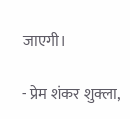जाएगी।

- प्रेम शंकर शुक्ला,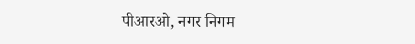पीआरओ, नगर निगम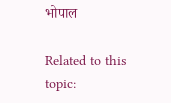भोपाल

Related to this topic: